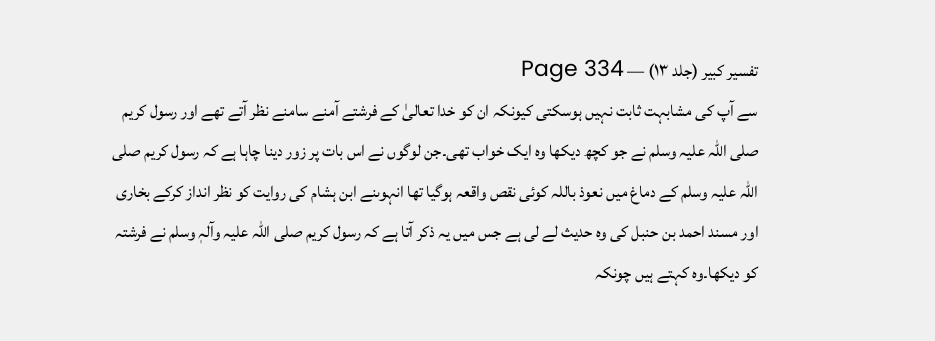تفسیر کبیر (جلد ۱۳) — Page 334
سے آپ کی مشابہت ثابت نہیں ہوسکتی کیونکہ ان کو خدا تعالیٰ کے فرشتے آمنے سامنے نظر آتے تھے اور رسول کریم صلی اللہ علیہ وسلم نے جو کچھ دیکھا وہ ایک خواب تھی۔جن لوگوں نے اس بات پر زور دینا چاہا ہے کہ رسول کریم صلی اللہ علیہ وسلم کے دماغ میں نعوذ باللہ کوئی نقص واقعہ ہوگیا تھا انہوںنے ابن ہشام کی روایت کو نظر انداز کرکے بخاری اور مسند احمد بن حنبل کی وہ حدیث لے لی ہے جس میں یہ ذکر آتا ہے کہ رسول کریم صلی اللہ علیہ وآلہٖ وسلم نے فرشتہ کو دیکھا۔وہ کہتے ہیں چونکہ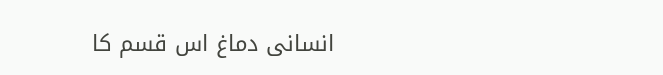انسانی دماغ اس قسم کا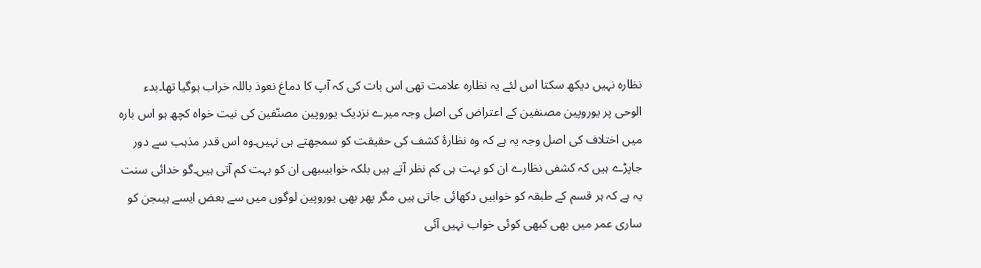نظارہ نہیں دیکھ سکتا اس لئے یہ نظارہ علامت تھی اس بات کی کہ آپ کا دماغ نعوذ باللہ خراب ہوگیا تھا۔بدء الوحی پر یوروپین مصنفین کے اعتراض کی اصل وجہ میرے نزدیک یوروپین مصنّفین کی نیت خواہ کچھ ہو اس بارہ میں اختلاف کی اصل وجہ یہ ہے کہ وہ نظارۂ کشف کی حقیقت کو سمجھتے ہی نہیں۔وہ اس قدر مذہب سے دور جاپڑے ہیں کہ کشفی نظارے ان کو بہت ہی کم نظر آتے ہیں بلکہ خوابیںبھی ان کو بہت کم آتی ہیں۔گو خدائی سنت یہ ہے کہ ہر قسم کے طبقہ کو خوابیں دکھائی جاتی ہیں مگر پھر بھی یوروپین لوگوں میں سے بعض ایسے ہیںجن کو ساری عمر میں بھی کبھی کوئی خواب نہیں آئی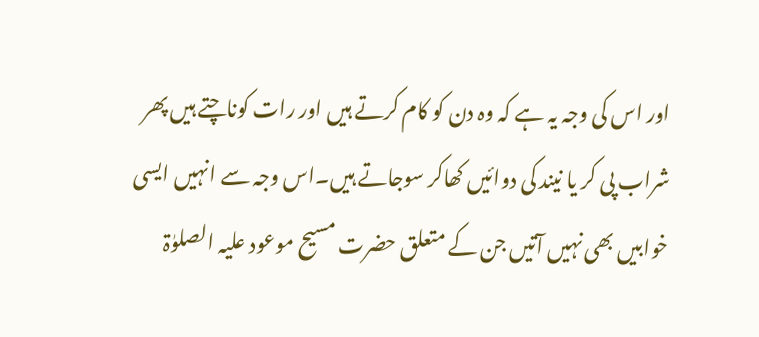اور اس کی وجہ یہ ہے کہ وہ دن کو کام کرتے ہیں اور رات کوناچتے ہیں پھر شراب پی کر یا نیند کی دوائیں کھاکر سوجاتے ہیں۔اس وجہ سے انہیں ایسی خوابیں بھی نہیں آتیں جن کے متعلق حضرت مسیح موعود علیہ الصلوٰۃ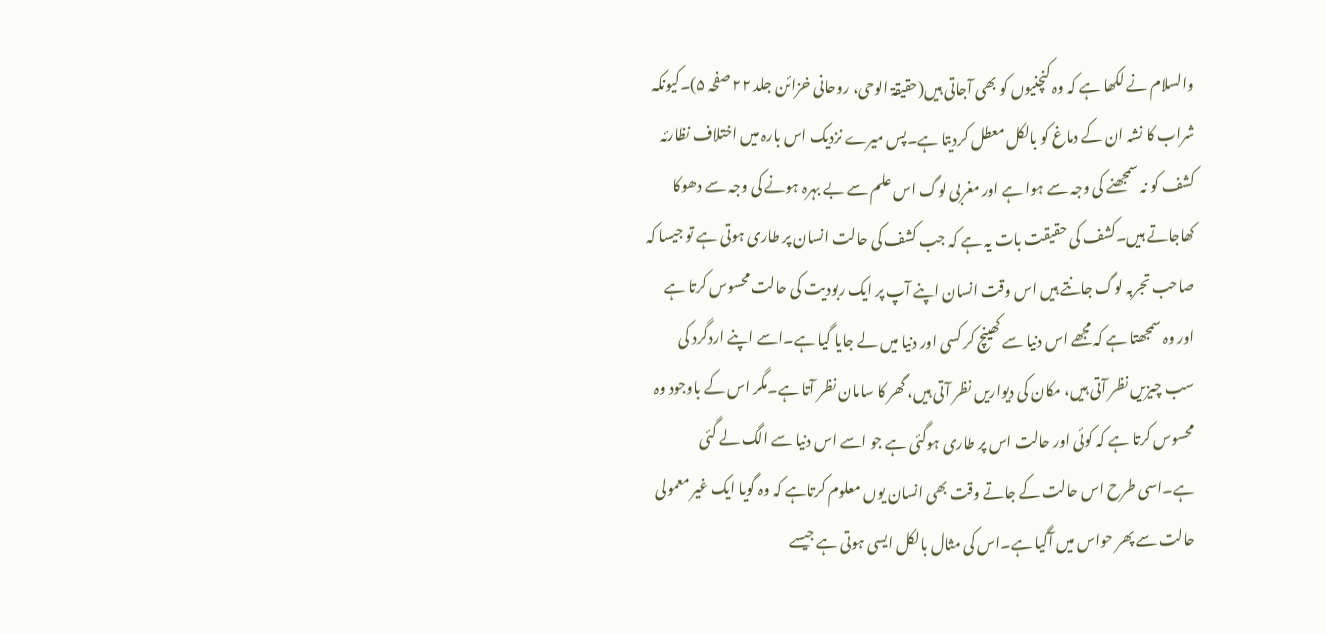والسلام نے لکھا ہے کہ وہ کنچنیوں کو بھی آجاتی ہیں(حقیقۃ الوحی، روحانی خزائن جلد ۲۲ صفحہ ۵)۔کیونکہ شراب کا نشہ ان کے دماغ کو بالکل معطل کردیتا ہے۔پس میرے نزدیک اس بارہ میں اختلاف نظارئہ کشف کو نہ سمجھنے کی وجہ سے ہوا ہے اور مغربی لوگ اس علم سے بے بہرہ ہونے کی وجہ سے دھوکا کھاجاتے ہیں۔کشف کی حقیقت بات یہ ہے کہ جب کشف کی حالت انسان پر طاری ہوتی ہے تو جیسا کہ صاحب تجربہ لوگ جانتے ہیں اس وقت انسان اپنے آپ پر ایک ربودیت کی حالت محسوس کرتا ہے اور وہ سمجھتا ہے کہ مجھے اس دنیا سے کھینچ کر کسی اور دنیا میں لے جایا گیا ہے۔اسے اپنے اردگرد کی سب چیزیں نظر آتی ہیں، مکان کی دیواریں نظر آتی ہیں، گھر کا سامان نظر آتا ہے۔مگر اس کے باوجود وہ محسوس کرتا ہے کہ کوئی اور حالت اس پر طاری ہوگئی ہے جو اسے اس دنیا سے الگ لے گئی ہے۔اسی طرح اس حالت کے جاتے وقت بھی انسان یوں معلوم کرتاہے کہ وہ گویا ایک غیر معمولی حالت سے پھر حواس میں آگیا ہے۔اس کی مثال بالکل ایسی ہوتی ہے جیسے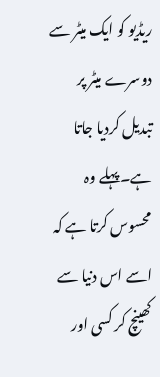ریڈیو کو ایک میٹر سے دوسرے میٹر پر تبدیل کردیا جاتا ہے۔پہلے وہ محسوس کرتا ہے کہ اسے اس دنیا سے کھینچ کر کسی اور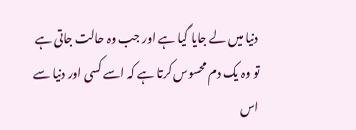دنیا میں لے جایا گیا ہے اور جب وہ حالت جاتی ہے تو وہ یک دم محسوس کرتا ہے کہ اسے کسی اور دنیا سے اس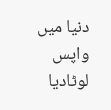دنیا میں واپس لوٹادیا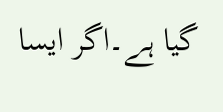گیا ہے۔اگر ایسا